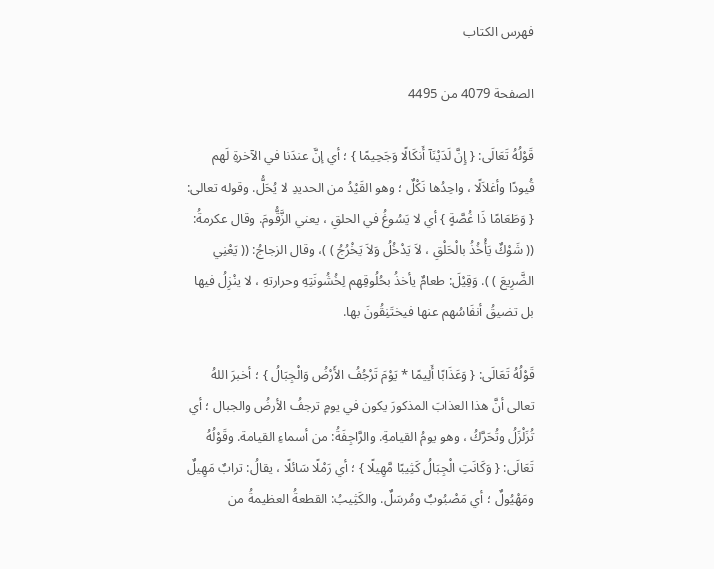فهرس الكتاب

الصفحة 4079 من 4495

قَوْلُهُ تَعَالَى: { إِنَّ لَدَيْنَآ أَنكَالًا وَجَحِيمًا } ؛ أي إنَّ عندَنا في الآخرةِ لَهم قُيودًا وأغلاَلًا ، واحِدُها نَكْلٌ ؛ وهو القَيْدُ من الحديدِ لا يُحَلُّ. وقوله تعالى: { وَطَعَامًا ذَا غُصَّةٍ } أي لا يَسُوغُ في الحلقِ ، يعني الزَّقُّومَ. وقال عكرمةُ: (( شَوْكٌ يَأْخُذُ بالْحَلْقِ ، لاَ يَدْخُلُ وَلاَ يَخْرُجُ ) )، وقال الزجاجُ: (( يَعْنِي الضَّرِيعَ ) ). وَقِيْلَ: طعامٌ يأخذُ بحُلُوقِهم لِخُشُونَتِهِ وحرارتهِ ، لا ينْزِلُ فيها بل تضيقُ أنفَاسُهم عنها فيختَنِقُونَ بها.

قَوْلُهُ تَعَالَى: { وَعَذَابًا أَلِيمًا * يَوْمَ تَرْجُفُ الأَرْضُ وَالْجِبَالُ } ؛ أخبرَ اللهُ تعالى أنَّ هذا العذابَ المذكورَ يكون في يومٍ ترجفُ الأرضُ والجبال ؛ أي تُزَلْزَلُ وتُحَرَّكُ ، وهو يومُ القيامةِ. والرَّاجِفَةُ: من أسماءِ القيامة. وقَوْلُهُ تَعَالَى: { وَكَانَتِ الْجِبَالُ كَثِيبًا مَّهِيلًا } ؛ أي رَمْلًا سَائلًا ، يقالُ: ترابٌ مَهِيلٌ ومَهْيُولٌ ؛ أي مَصْبُوبٌ ومُرسَلٌ. والكَثِيبُ: القطعةُ العظيمةُ من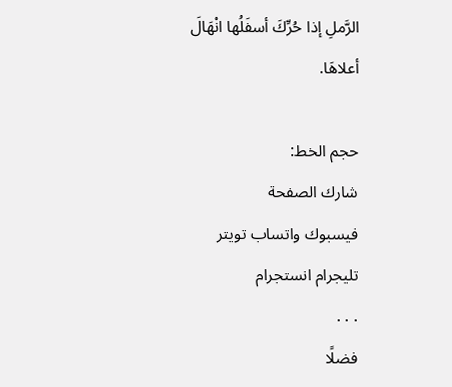الرَّملِ إذا حُرِّكَ أسفَلُها انْهَالَ أعلاهَا.

حجم الخط:
شارك الصفحة
فيسبوك واتساب تويتر تليجرام انستجرام
. . .
فضلًا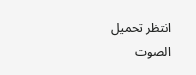انتظر تحميل الصوت